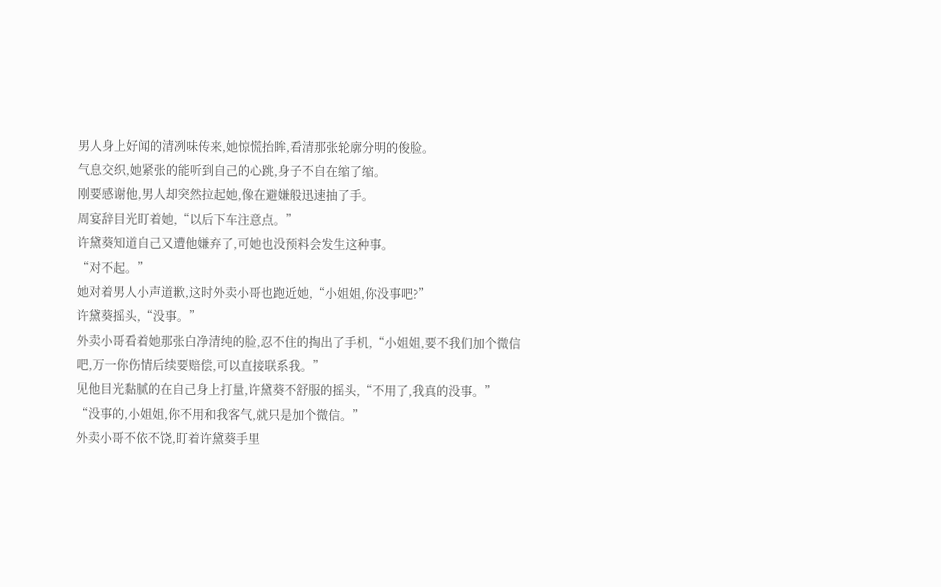男人身上好闻的清冽味传来,她惊慌抬眸,看清那张轮廓分明的俊脸。
气息交织,她紧张的能听到自己的心跳,身子不自在缩了缩。
刚要感谢他,男人却突然拉起她,像在避嫌般迅速抽了手。
周宴辞目光盯着她,“以后下车注意点。”
许黛葵知道自己又遭他嫌弃了,可她也没预料会发生这种事。
“对不起。”
她对着男人小声道歉,这时外卖小哥也跑近她,“小姐姐,你没事吧?”
许黛葵摇头,“没事。”
外卖小哥看着她那张白净清纯的脸,忍不住的掏出了手机,“小姐姐,要不我们加个微信吧,万一你伤情后续要赔偿,可以直接联系我。”
见他目光黏腻的在自己身上打量,许黛葵不舒服的摇头,“不用了,我真的没事。”
“没事的,小姐姐,你不用和我客气,就只是加个微信。”
外卖小哥不依不饶,盯着许黛葵手里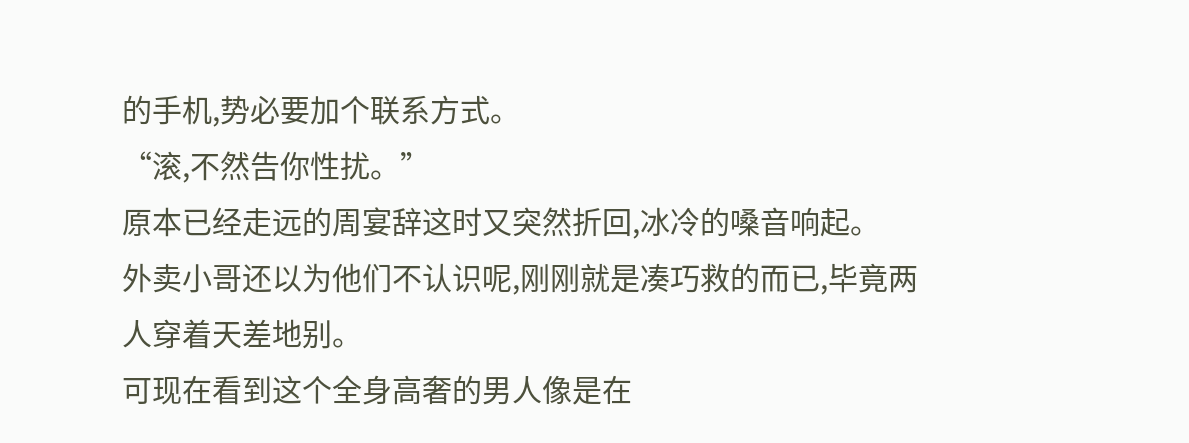的手机,势必要加个联系方式。
“滚,不然告你性扰。”
原本已经走远的周宴辞这时又突然折回,冰冷的嗓音响起。
外卖小哥还以为他们不认识呢,刚刚就是凑巧救的而已,毕竟两人穿着天差地别。
可现在看到这个全身高奢的男人像是在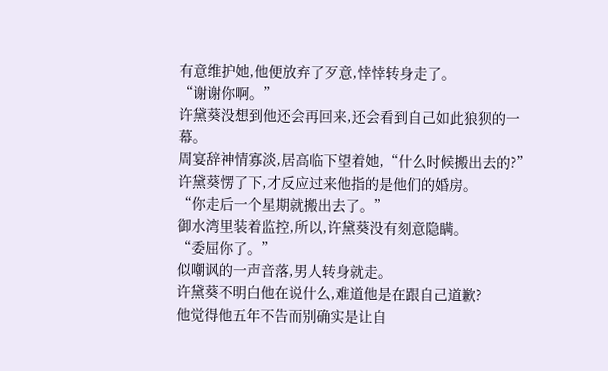有意维护她,他便放弃了歹意,悻悻转身走了。
“谢谢你啊。”
许黛葵没想到他还会再回来,还会看到自己如此狼狈的一幕。
周宴辞神情寡淡,居高临下望着她,“什么时候搬出去的?”
许黛葵愣了下,才反应过来他指的是他们的婚房。
“你走后一个星期就搬出去了。”
御水湾里装着监控,所以,许黛葵没有刻意隐瞒。
“委屈你了。”
似嘲讽的一声音落,男人转身就走。
许黛葵不明白他在说什么,难道他是在跟自己道歉?
他觉得他五年不告而别确实是让自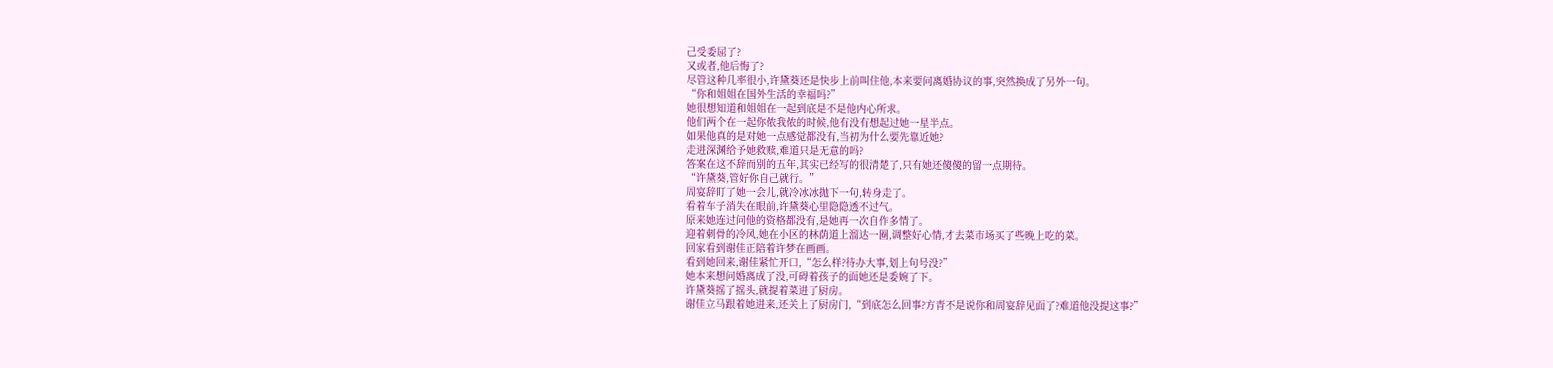己受委屈了?
又或者,他后悔了?
尽管这种几率很小,许黛葵还是快步上前叫住他,本来要问离婚协议的事,突然换成了另外一句。
“你和姐姐在国外生活的幸福吗?”
她很想知道和姐姐在一起到底是不是他内心所求。
他们两个在一起你侬我侬的时候,他有没有想起过她一星半点。
如果他真的是对她一点感觉都没有,当初为什么要先靠近她?
走进深渊给予她救赎,难道只是无意的吗?
答案在这不辞而别的五年,其实已经写的很清楚了,只有她还傻傻的留一点期待。
“许黛葵,管好你自己就行。”
周宴辞盯了她一会儿,就冷冰冰抛下一句,转身走了。
看着车子消失在眼前,许黛葵心里隐隐透不过气。
原来她连过问他的资格都没有,是她再一次自作多情了。
迎着刺骨的冷风,她在小区的林荫道上溜达一圈,调整好心情,才去菜市场买了些晚上吃的菜。
回家看到谢佳正陪着许梦在画画。
看到她回来,谢佳紧忙开口,“怎么样?待办大事,划上句号没?”
她本来想问婚离成了没,可碍着孩子的面她还是委婉了下。
许黛葵摇了摇头,就提着菜进了厨房。
谢佳立马跟着她进来,还关上了厨房门,“到底怎么回事?方青不是说你和周宴辞见面了?难道他没提这事?”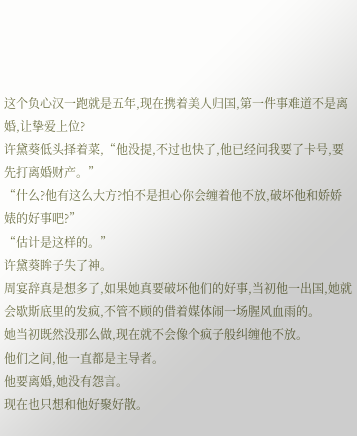这个负心汉一跑就是五年,现在携着美人归国,第一件事难道不是离婚,让挚爱上位?
许黛葵低头择着菜,“他没提,不过也快了,他已经问我要了卡号,要先打离婚财产。”
“什么?他有这么大方?怕不是担心你会缠着他不放,破坏他和娇娇婊的好事吧?”
“估计是这样的。”
许黛葵眸子失了神。
周宴辞真是想多了,如果她真要破坏他们的好事,当初他一出国,她就会歇斯底里的发疯,不管不顾的借着媒体闹一场腥风血雨的。
她当初既然没那么做,现在就不会像个疯子般纠缠他不放。
他们之间,他一直都是主导者。
他要离婚,她没有怨言。
现在也只想和他好聚好散。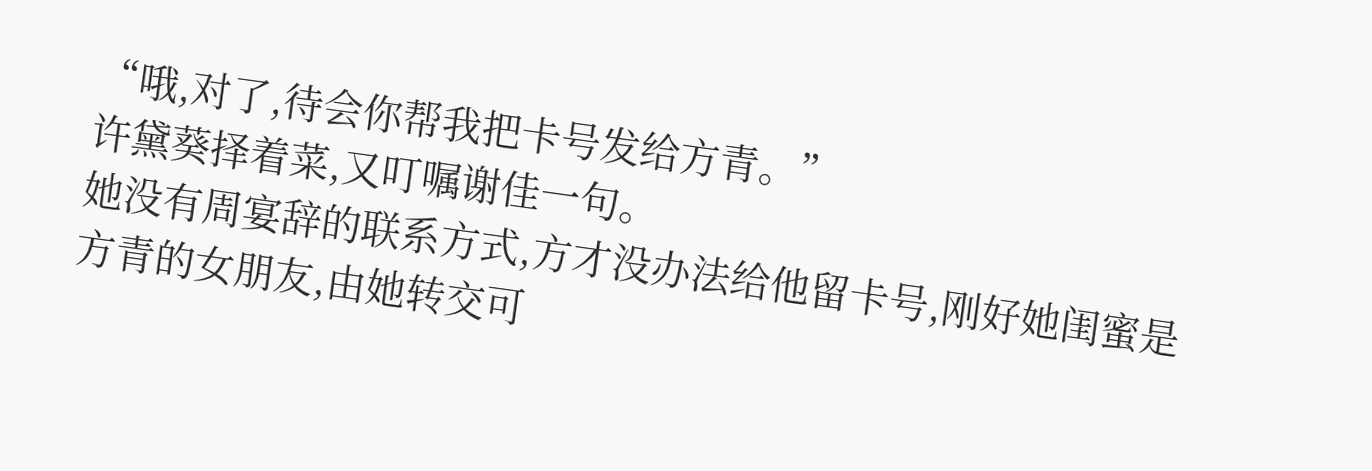“哦,对了,待会你帮我把卡号发给方青。”
许黛葵择着菜,又叮嘱谢佳一句。
她没有周宴辞的联系方式,方才没办法给他留卡号,刚好她闺蜜是方青的女朋友,由她转交可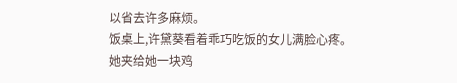以省去许多麻烦。
饭桌上,许黛葵看着乖巧吃饭的女儿满脸心疼。
她夹给她一块鸡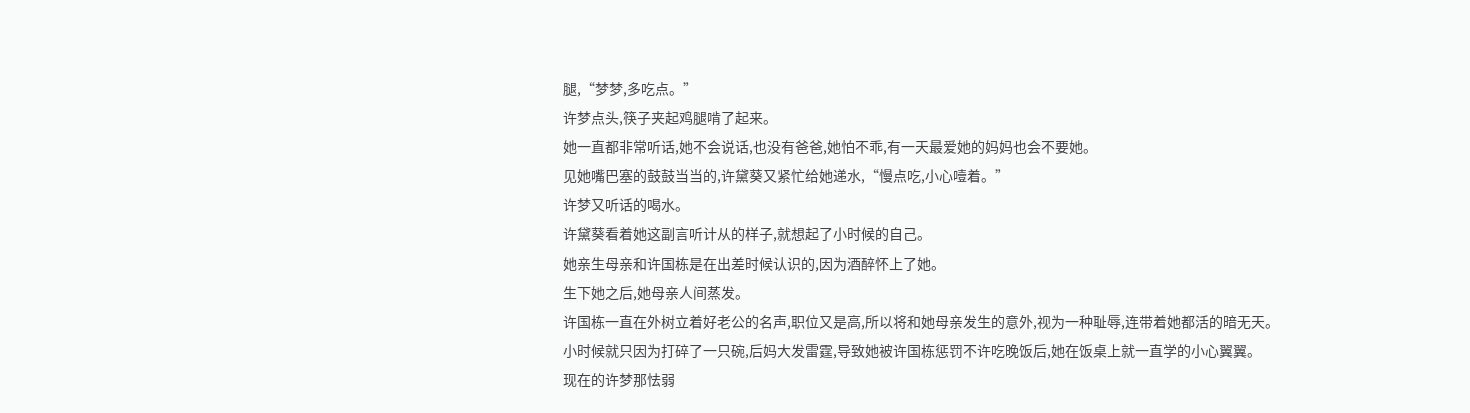腿,“梦梦,多吃点。”
许梦点头,筷子夹起鸡腿啃了起来。
她一直都非常听话,她不会说话,也没有爸爸,她怕不乖,有一天最爱她的妈妈也会不要她。
见她嘴巴塞的鼓鼓当当的,许黛葵又紧忙给她递水,“慢点吃,小心噎着。”
许梦又听话的喝水。
许黛葵看着她这副言听计从的样子,就想起了小时候的自己。
她亲生母亲和许国栋是在出差时候认识的,因为酒醉怀上了她。
生下她之后,她母亲人间蒸发。
许国栋一直在外树立着好老公的名声,职位又是高,所以将和她母亲发生的意外,视为一种耻辱,连带着她都活的暗无天。
小时候就只因为打碎了一只碗,后妈大发雷霆,导致她被许国栋惩罚不许吃晚饭后,她在饭桌上就一直学的小心翼翼。
现在的许梦那怯弱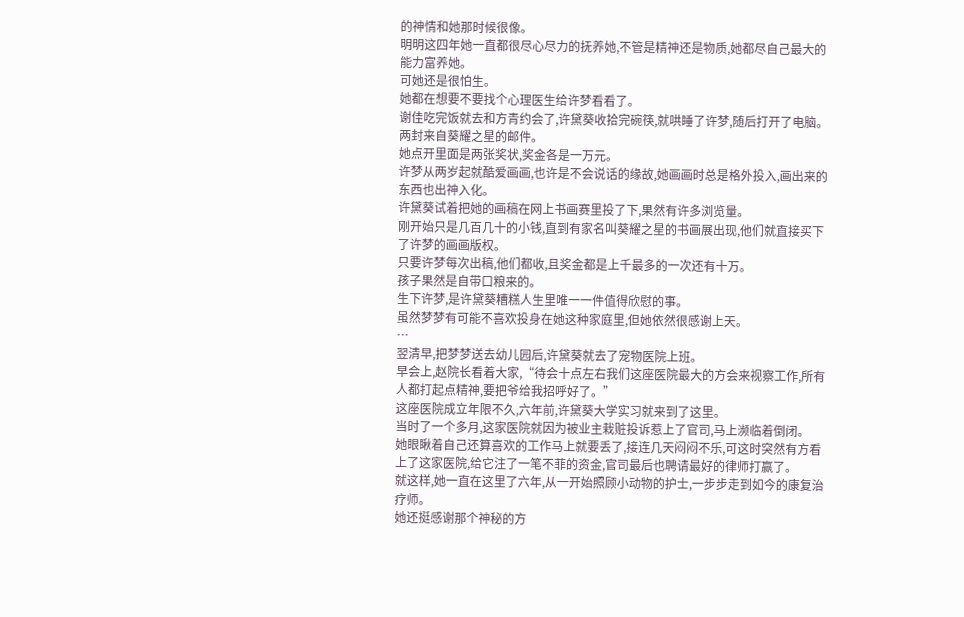的神情和她那时候很像。
明明这四年她一直都很尽心尽力的抚养她,不管是精神还是物质,她都尽自己最大的能力富养她。
可她还是很怕生。
她都在想要不要找个心理医生给许梦看看了。
谢佳吃完饭就去和方青约会了,许黛葵收拾完碗筷,就哄睡了许梦,随后打开了电脑。
两封来自葵耀之星的邮件。
她点开里面是两张奖状,奖金各是一万元。
许梦从两岁起就酷爱画画,也许是不会说话的缘故,她画画时总是格外投入,画出来的东西也出神入化。
许黛葵试着把她的画稿在网上书画赛里投了下,果然有许多浏览量。
刚开始只是几百几十的小钱,直到有家名叫葵耀之星的书画展出现,他们就直接买下了许梦的画画版权。
只要许梦每次出稿,他们都收,且奖金都是上千最多的一次还有十万。
孩子果然是自带口粮来的。
生下许梦,是许黛葵糟糕人生里唯一一件值得欣慰的事。
虽然梦梦有可能不喜欢投身在她这种家庭里,但她依然很感谢上天。
…
翌清早,把梦梦送去幼儿园后,许黛葵就去了宠物医院上班。
早会上,赵院长看着大家,“待会十点左右我们这座医院最大的方会来视察工作,所有人都打起点精神,要把爷给我招呼好了。”
这座医院成立年限不久,六年前,许黛葵大学实习就来到了这里。
当时了一个多月,这家医院就因为被业主栽赃投诉惹上了官司,马上濒临着倒闭。
她眼瞅着自己还算喜欢的工作马上就要丢了,接连几天闷闷不乐,可这时突然有方看上了这家医院,给它注了一笔不菲的资金,官司最后也聘请最好的律师打赢了。
就这样,她一直在这里了六年,从一开始照顾小动物的护士,一步步走到如今的康复治疗师。
她还挺感谢那个神秘的方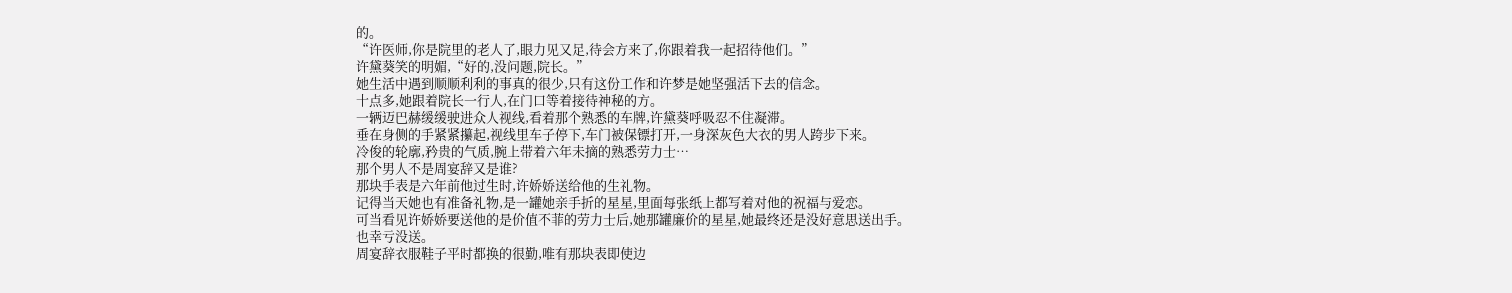的。
“许医师,你是院里的老人了,眼力见又足,待会方来了,你跟着我一起招待他们。”
许黛葵笑的明媚,“好的,没问题,院长。”
她生活中遇到顺顺利利的事真的很少,只有这份工作和许梦是她坚强活下去的信念。
十点多,她跟着院长一行人,在门口等着接待神秘的方。
一辆迈巴赫缓缓驶进众人视线,看着那个熟悉的车牌,许黛葵呼吸忍不住凝滞。
垂在身侧的手紧紧攥起,视线里车子停下,车门被保镖打开,一身深灰色大衣的男人跨步下来。
冷俊的轮廓,矜贵的气质,腕上带着六年未摘的熟悉劳力士…
那个男人不是周宴辞又是谁?
那块手表是六年前他过生时,许娇娇送给他的生礼物。
记得当天她也有准备礼物,是一罐她亲手折的星星,里面每张纸上都写着对他的祝福与爱恋。
可当看见许娇娇要送他的是价值不菲的劳力士后,她那罐廉价的星星,她最终还是没好意思送出手。
也幸亏没送。
周宴辞衣服鞋子平时都换的很勤,唯有那块表即使边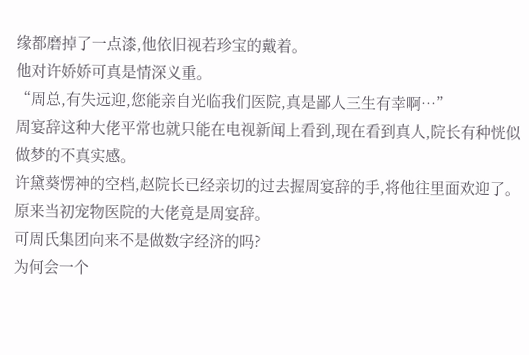缘都磨掉了一点漆,他依旧视若珍宝的戴着。
他对许娇娇可真是情深义重。
“周总,有失远迎,您能亲自光临我们医院,真是鄙人三生有幸啊…”
周宴辞这种大佬平常也就只能在电视新闻上看到,现在看到真人,院长有种恍似做梦的不真实感。
许黛葵愣神的空档,赵院长已经亲切的过去握周宴辞的手,将他往里面欢迎了。
原来当初宠物医院的大佬竟是周宴辞。
可周氏集团向来不是做数字经济的吗?
为何会一个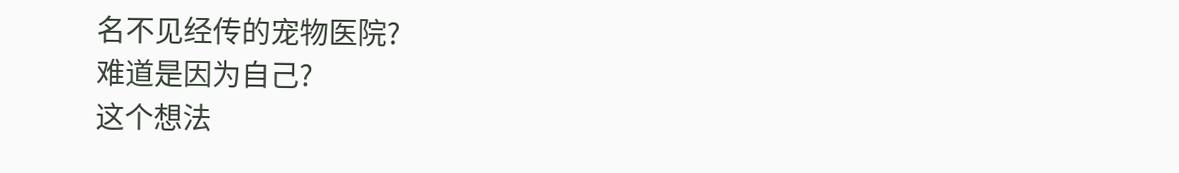名不见经传的宠物医院?
难道是因为自己?
这个想法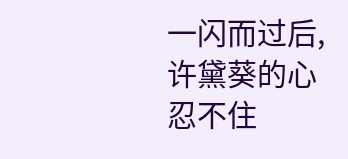一闪而过后,许黛葵的心忍不住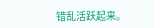错乱活跃起来。